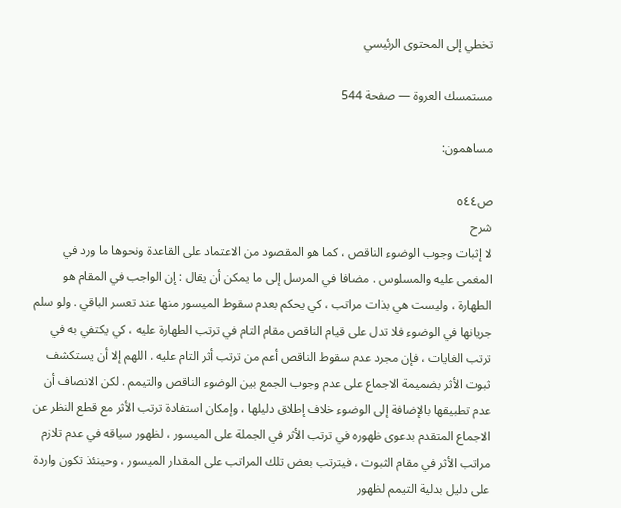تخطي إلى المحتوى الرئيسي

مستمسك العروة — صفحة 544

مساهمون:

ص٥٤٤
شرح
لا إثبات وجوب الوضوء الناقص ، كما هو المقصود من الاعتماد على القاعدة ونحوها ما ورد في المغمى عليه والمسلوس . مضافا في المرسل إلى ما يمكن أن يقال : إن الواجب في المقام هو الطهارة ، وليست هي بذات مراتب ، كي يحكم بعدم سقوط الميسور منها عند تعسر الباقي . ولو سلم جريانها في الوضوء فلا تدل على قيام الناقص مقام التام في ترتب الطهارة عليه ، كي يكتفي به في ترتب الغايات ، فإن مجرد عدم سقوط الناقص أعم من ترتب أثر التام عليه . اللهم إلا أن يستكشف ثبوت الأثر بضميمة الاجماع على عدم وجوب الجمع بين الوضوء الناقص والتيمم . لكن الانصاف أن عدم تطبيقها بالإضافة إلى الوضوء خلاف إطلاق دليلها ، وإمكان استفادة ترتب الأثر مع قطع النظر عن الاجماع المتقدم بدعوى ظهوره في ترتب الأثر في الجملة على الميسور ، لظهور سياقه في عدم تلازم مراتب الأثر في مقام الثبوت ، فيترتب بعض تلك المراتب على المقدار الميسور ، وحينئذ تكون واردة على دليل بدلية التيمم لظهور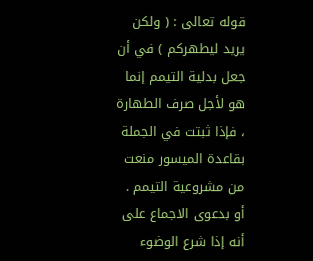قوله تعالى : ( ولكن يريد ليطهركم ) في أن جعل بدلية التيمم إنما هو لأجل صرف الطهارة ، فإذا ثبتت في الجملة بقاعدة الميسور منعت من مشروعية التيمم . أو بدعوى الاجماع على أنه إذا شرع الوضوء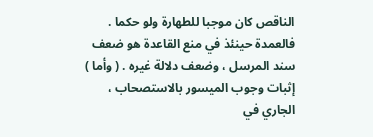الناقص كان موجبا للطهارة ولو حكما . فالعمدة حينئذ في منع القاعدة هو ضعف سند المرسل ، وضعف دلالة غيره . ( وأما ) إثبات وجوب الميسور بالاستصحاب ، الجاري في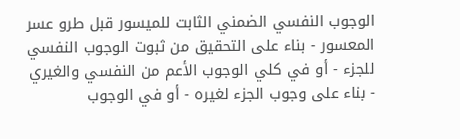الوجوب النفسي الضمني الثابت للميسور قبل طرو عسر المعسور - بناء على التحقيق من ثبوت الوجوب النفسي للجزء - أو في كلي الوجوب الأعم من النفسي والغيري - بناء على وجوب الجزء لغيره - أو في الوجوب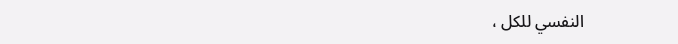النفسي للكل ،